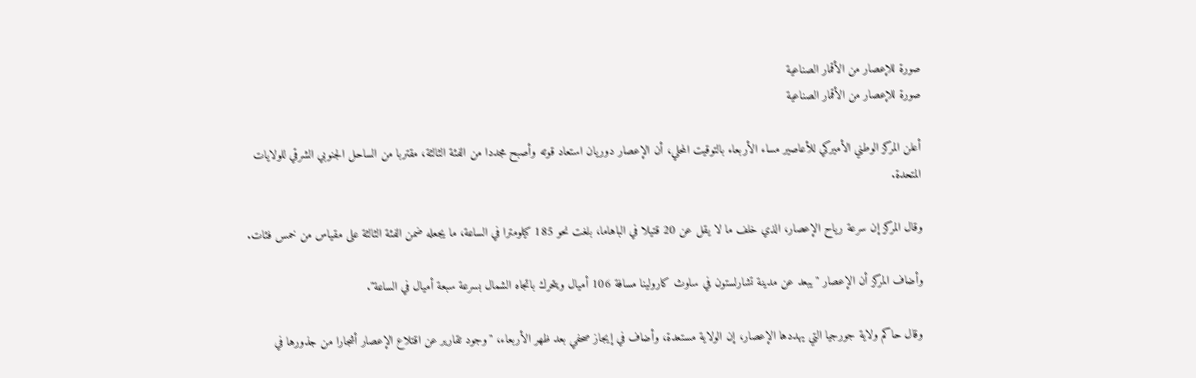صورة للإعصار من الأقمار الصناعية
صورة للإعصار من الأقمار الصناعية

أعلن المركز الوطني الأميركي للأعاصير مساء الأربعاء بالتوقيت المحلي، أن الإعصار دوريان استعاد قوته وأصبح مجددا من الفئة الثالثة، مقتربا من الساحل الجنوبي الشرقي للولايات المتحدة.

وقال المركز إن سرعة رياح الإعصار، الذي خلف ما لا يقل عن 20 قتيلا في الباهاما، بلغت نحو 185 كيلومترا في الساعة، ما يجعله ضمن الفئة الثالثة على مقياس من خمس فئات.

وأضاف المركز أن الإعصار "يبعد عن مدينة تشارلستون في ساوث كارولينا مسافة 106 أميال ويتحرك باتجاه الشمال بسرعة سبعة أميال في الساعة".

وقال حاكم ولاية جورجيا التي يهددها الإعصار، إن الولاية مستعدة، وأضاف في إيجاز صحفي بعد ظهر الأربعاء، "وجود تقارير عن اقتلاع الإعصار أشجارا من جذورها في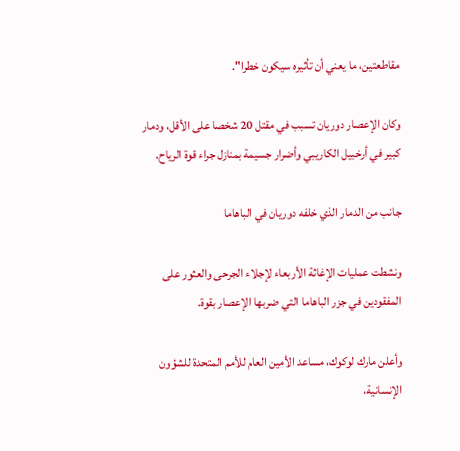مقاطعتين، ما يعني أن تأثيره سيكون خطرا".

وكان الإعصار دوريان تسبب في مقتل 20 شخصا على الأقل، ودمار كبير في أرخبيل الكاريبي وأضرار جسيمة بمنازل جراء قوة الرياح.

جانب من الدمار الذي خلفه دوريان في الباهاما

ونشطت عمليات الإغاثة الأربعاء لإجلاء الجرحى والعثور على المفقودين في جزر الباهاما التي ضربها الإعصار بقوة.

وأعلن مارك لوكوك، مساعد الأمين العام للأمم المتحدة للشؤون الإنسانية،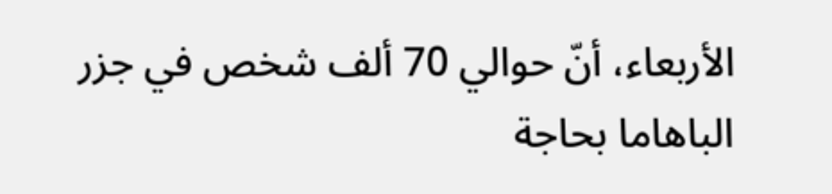الأربعاء، أنّ حوالي 70 ألف شخص في جزر الباهاما بحاجة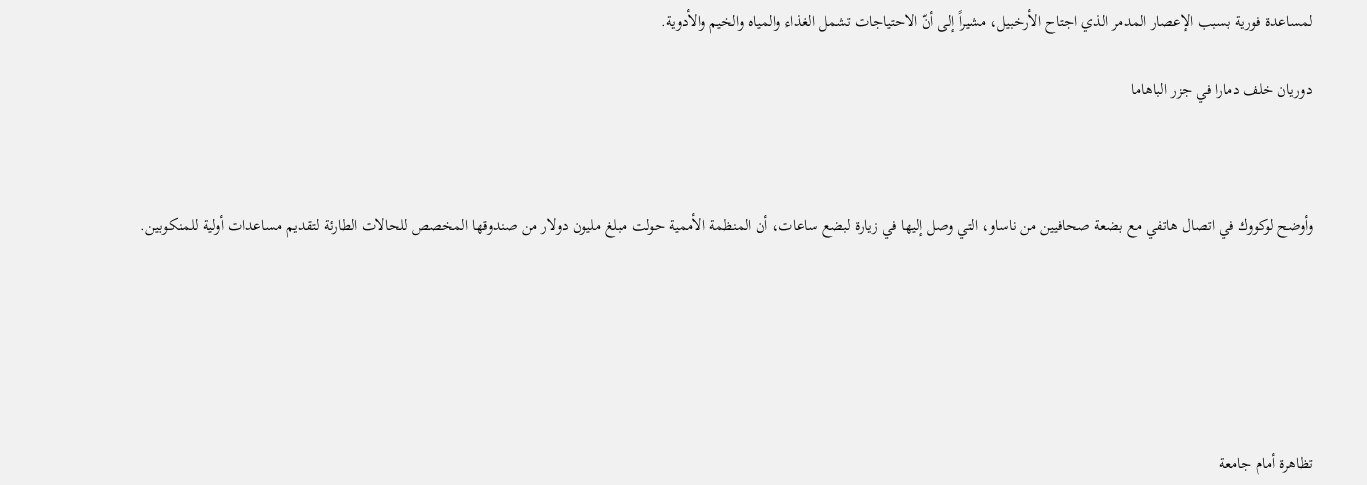لمساعدة فورية بسبب الإعصار المدمر الذي اجتاح الأرخبيل، مشيراً إلى أنّ الاحتياجات تشمل الغذاء والمياه والخيم والأدوية.

دوريان خلف دمارا في جزر الباهاما



وأوضح لوكووك في اتصال هاتفي مع بضعة صحافيين من ناساو، التي وصل إليها في زيارة لبضع ساعات، أن المنظمة الأممية حولت مبلغ مليون دولار من صندوقها المخصص للحالات الطارئة لتقديم مساعدات أولية للمنكوبين.






تظاهرة أمام جامعة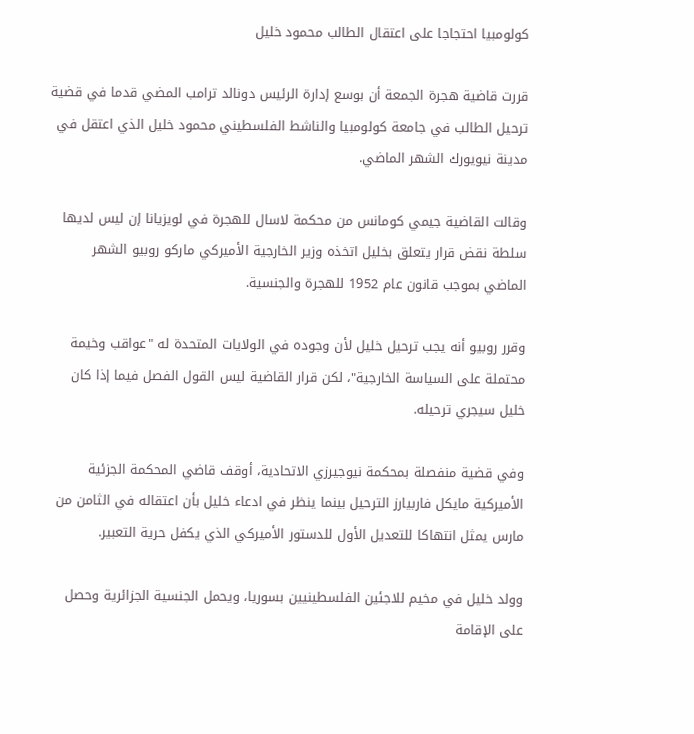كولومبيا احتجاجا على اعتقال الطالب محمود خليل

قررت قاضية هجرة الجمعة أن بوسع إدارة الرئيس دونالد ترامب المضي قدما في قضية ترحيل الطالب في جامعة كولومبيا والناشط الفلسطيني محمود خليل الذي اعتقل في مدينة نيويورك الشهر الماضي.

وقالت القاضية جيمي كومانس من محكمة لاسال للهجرة في لويزيانا إن ليس لديها سلطة نقض قرار يتعلق بخليل اتخذه وزير الخارجية الأميركي ماركو روبيو الشهر الماضي بموجب قانون عام 1952 للهجرة والجنسية.

وقرر روبيو أنه يجب ترحيل خليل لأن وجوده في الولايات المتحدة له "عواقب وخيمة محتملة على السياسة الخارجية"، لكن قرار القاضية ليس القول الفصل فيما إذا كان خليل سيجري ترحيله.

وفي قضية منفصلة بمحكمة نيوجيرزي الاتحادية، أوقف قاضي المحكمة الجزئية الأميركية مايكل فاربيارز الترحيل بينما ينظر في ادعاء خليل بأن اعتقاله في الثامن من مارس يمثل انتهاكا للتعديل الأول للدستور الأميركي الذي يكفل حرية التعبير.

وولد خليل في مخيم للاجئين الفلسطينيين بسوريا، ويحمل الجنسية الجزائرية وحصل على الإقامة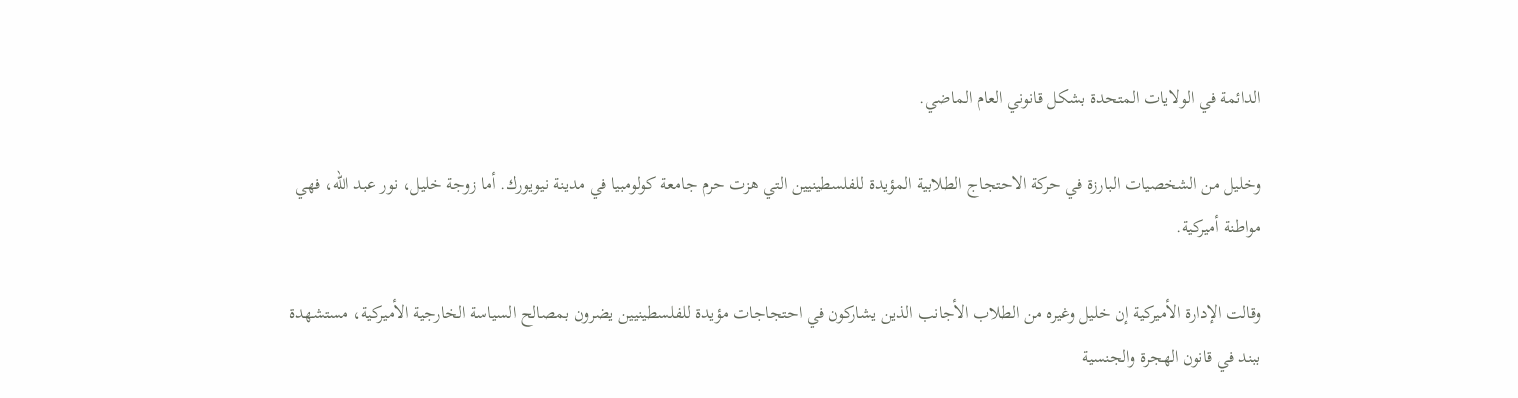الدائمة في الولايات المتحدة بشكل قانوني العام الماضي.

وخليل من الشخصيات البارزة في حركة الاحتجاج الطلابية المؤيدة للفلسطينيين التي هزت حرم جامعة كولومبيا في مدينة نيويورك. أما زوجة خليل، نور عبد الله، فهي مواطنة أميركية.

وقالت الإدارة الأميركية إن خليل وغيره من الطلاب الأجانب الذين يشاركون في احتجاجات مؤيدة للفلسطينيين يضرون بمصالح السياسة الخارجية الأميركية، مستشهدة ببند في قانون الهجرة والجنسية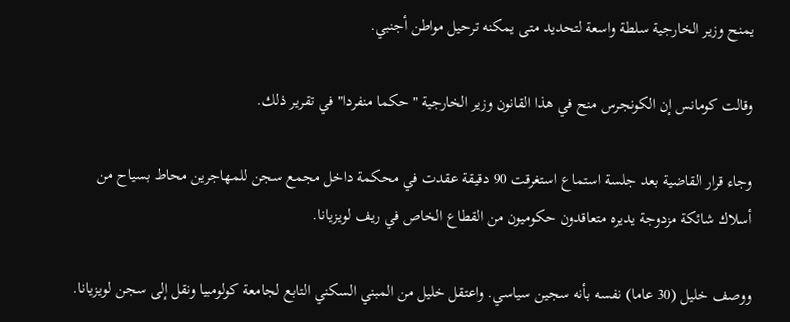يمنح وزير الخارجية سلطة واسعة لتحديد متى يمكنه ترحيل مواطن أجنبي.

وقالت كومانس إن الكونجرس منح في هذا القانون وزير الخارجية "حكما منفردا" في تقرير ذلك.

وجاء قرار القاضية بعد جلسة استماع استغرقت 90 دقيقة عقدت في محكمة داخل مجمع سجن للمهاجرين محاط بسياح من أسلاك شائكة مزدوجة يديره متعاقدون حكوميون من القطاع الخاص في ريف لويزيانا.

ووصف خليل (30 عاما) نفسه بأنه سجين سياسي. واعتقل خليل من المبني السكني التابع لجامعة كولومبيا ونقل إلى سجن لويزيانا.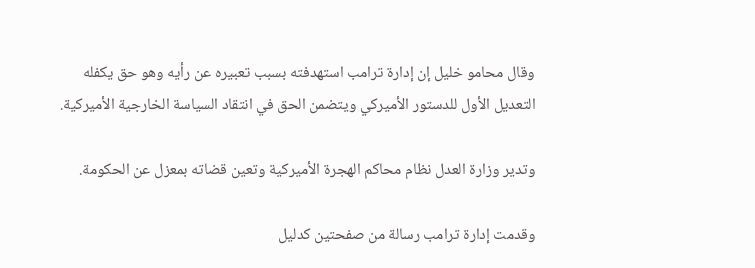وقال محامو خليل إن إدارة ترامب استهدفته بسبب تعبيره عن رأيه وهو حق يكفله التعديل الأول للدستور الأميركي ويتضمن الحق في انتقاد السياسة الخارجية الأميركية.

وتدير وزارة العدل نظام محاكم الهجرة الأميركية وتعين قضاته بمعزل عن الحكومة.

وقدمت إدارة ترامب رسالة من صفحتين كدليل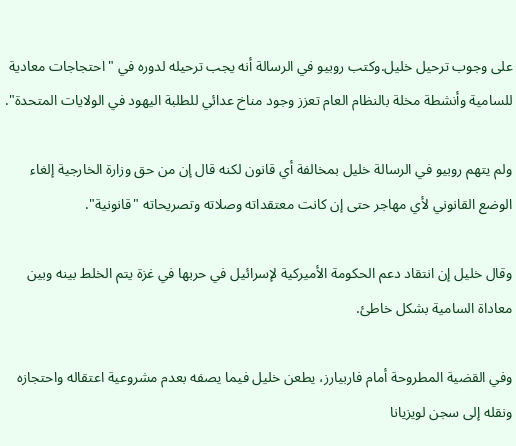على وجوب ترحيل خليل.وكتب روبيو في الرسالة أنه يجب ترحيله لدوره في "احتجاجات معادية للسامية وأنشطة مخلة بالنظام العام تعزز وجود مناخ عدائي للطلبة اليهود في الولايات المتحدة".

ولم يتهم روبيو في الرسالة خليل بمخالفة أي قانون لكنه قال إن من حق وزارة الخارجية إلغاء الوضع القانوني لأي مهاجر حتى إن كانت معتقداته وصلاته وتصريحاته "قانونية".

وقال خليل إن انتقاد دعم الحكومة الأميركية لإسرائيل في حربها في غزة يتم الخلط بينه وبين معاداة السامية بشكل خاطئ.

وفي القضية المطروحة أمام فاربيارز، يطعن خليل فيما يصفه بعدم مشروعية اعتقاله واحتجازه ونقله إلى سجن لويزيانا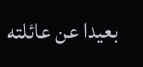بعيدا عن عائلته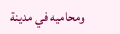ومحاميه في مدينة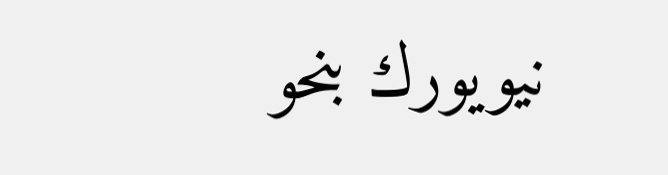نيويورك بنحو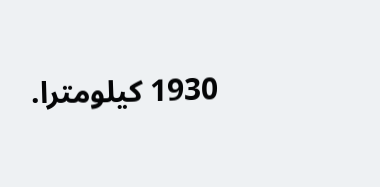1930 كيلومترا.